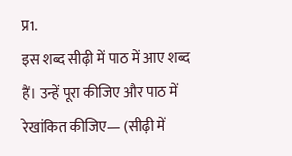प्र1.
इस शब्द सीढ़ी में पाठ में आए शब्द हैं। उन्हें पूरा कीजिए और पाठ में रेखांकित कीजिए— (सीढ़ी में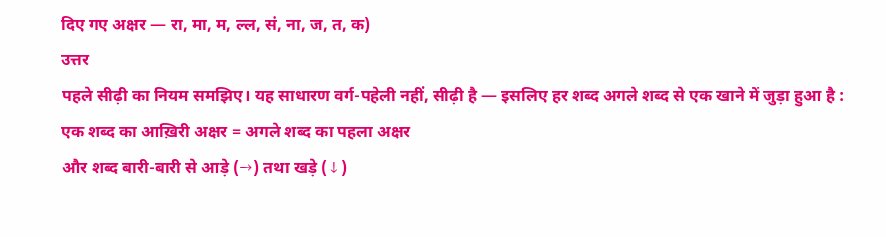दिए गए अक्षर — रा, मा, म, ल्ल, सं, ना, ज, त, क)
उत्तर
पहले सीढ़ी का नियम समझिए। यह साधारण वर्ग-पहेली नहीं, सीढ़ी है — इसलिए हर शब्द अगले शब्द से एक खाने में जुड़ा हुआ है :
एक शब्द का आख़िरी अक्षर = अगले शब्द का पहला अक्षर
और शब्द बारी-बारी से आड़े (→) तथा खड़े (↓)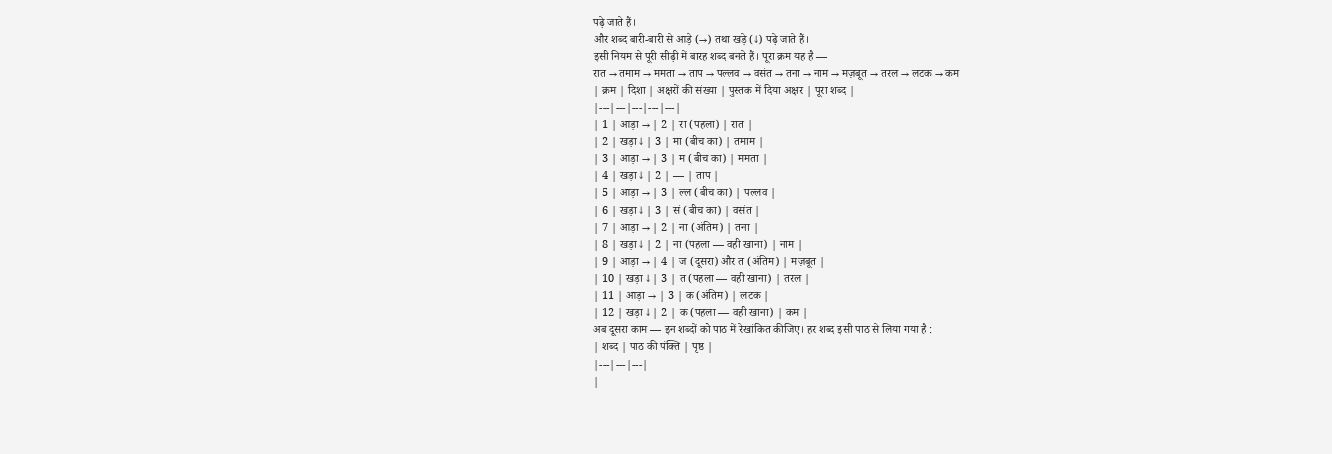पढ़े जाते हैं।
और शब्द बारी-बारी से आड़े (→) तथा खड़े (↓) पढ़े जाते हैं।
इसी नियम से पूरी सीढ़ी में बारह शब्द बनते हैं। पूरा क्रम यह है —
रात → तमाम → ममता → ताप → पल्लव → वसंत → तना → नाम → मज़बूत → तरल → लटक → कम
| क्रम | दिशा | अक्षरों की संख्या | पुस्तक में दिया अक्षर | पूरा शब्द |
|---|---|---|---|---|
| 1 | आड़ा → | 2 | रा (पहला) | रात |
| 2 | खड़ा ↓ | 3 | मा (बीच का) | तमाम |
| 3 | आड़ा → | 3 | म (बीच का) | ममता |
| 4 | खड़ा ↓ | 2 | — | ताप |
| 5 | आड़ा → | 3 | ल्ल (बीच का) | पल्लव |
| 6 | खड़ा ↓ | 3 | सं (बीच का) | वसंत |
| 7 | आड़ा → | 2 | ना (अंतिम) | तना |
| 8 | खड़ा ↓ | 2 | ना (पहला — वही खाना) | नाम |
| 9 | आड़ा → | 4 | ज (दूसरा) और त (अंतिम) | मज़बूत |
| 10 | खड़ा ↓ | 3 | त (पहला — वही खाना) | तरल |
| 11 | आड़ा → | 3 | क (अंतिम) | लटक |
| 12 | खड़ा ↓ | 2 | क (पहला — वही खाना) | कम |
अब दूसरा काम — इन शब्दों को पाठ में रेखांकित कीजिए। हर शब्द इसी पाठ से लिया गया है :
| शब्द | पाठ की पंक्ति | पृष्ठ |
|---|---|---|
|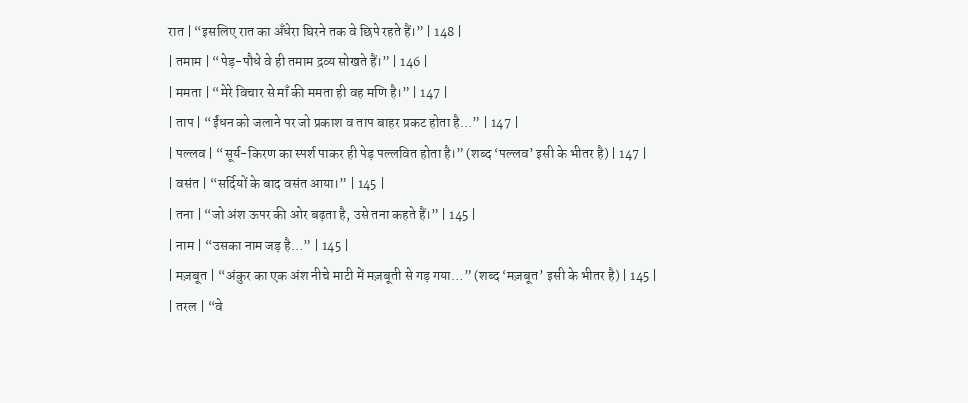रात | “इसलिए रात का अँधेरा घिरने तक वे छिपे रहते हैं।” | 148 |
| तमाम | “पेड़-पौधे वे ही तमाम द्रव्य सोखते हैं।” | 146 |
| ममता | “मेरे विचार से माँ की ममता ही वह मणि है।” | 147 |
| ताप | “ईंधन को जलाने पर जो प्रकाश व ताप बाहर प्रकट होता है…” | 147 |
| पल्लव | “सूर्य-किरण का स्पर्श पाकर ही पेड़ पल्लवित होता है।” (शब्द ‘पल्लव’ इसी के भीतर है) | 147 |
| वसंत | “सर्दियों के बाद वसंत आया।” | 145 |
| तना | “जो अंश ऊपर की ओर बढ़ता है, उसे तना कहते हैं।” | 145 |
| नाम | “उसका नाम जड़ है…” | 145 |
| मज़बूत | “अंकुर का एक अंश नीचे माटी में मज़बूती से गड़ गया…” (शब्द ‘मज़बूत’ इसी के भीतर है) | 145 |
| तरल | “वे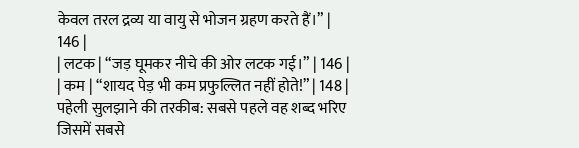केवल तरल द्रव्य या वायु से भोजन ग्रहण करते हैं।” | 146 |
| लटक | “जड़ घूमकर नीचे की ओर लटक गई।” | 146 |
| कम | “शायद पेड़ भी कम प्रफुल्लित नहीं होते!” | 148 |
पहेली सुलझाने की तरकीब: सबसे पहले वह शब्द भरिए जिसमें सबसे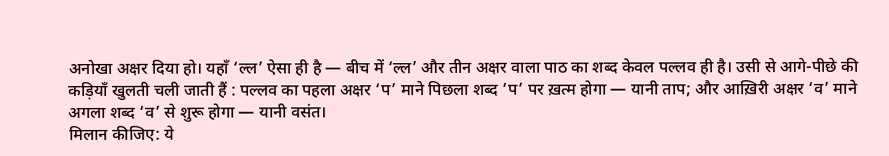अनोखा अक्षर दिया हो। यहाँ ‘ल्ल’ ऐसा ही है — बीच में ‘ल्ल’ और तीन अक्षर वाला पाठ का शब्द केवल पल्लव ही है। उसी से आगे-पीछे की कड़ियाँ खुलती चली जाती हैं : पल्लव का पहला अक्षर ‘प’ माने पिछला शब्द ‘प’ पर ख़त्म होगा — यानी ताप; और आख़िरी अक्षर ‘व’ माने अगला शब्द ‘व’ से शुरू होगा — यानी वसंत।
मिलान कीजिए: ये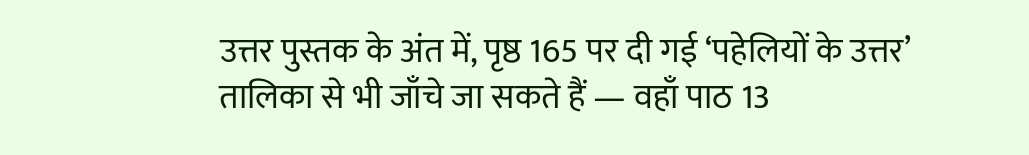उत्तर पुस्तक के अंत में, पृष्ठ 165 पर दी गई ‘पहेलियों के उत्तर’ तालिका से भी जाँचे जा सकते हैं — वहाँ पाठ 13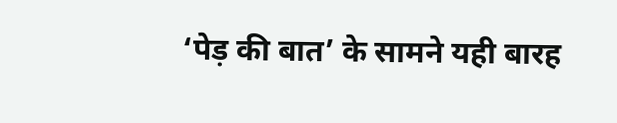‘पेड़ की बात’ के सामने यही बारह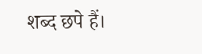शब्द छपे हैं।